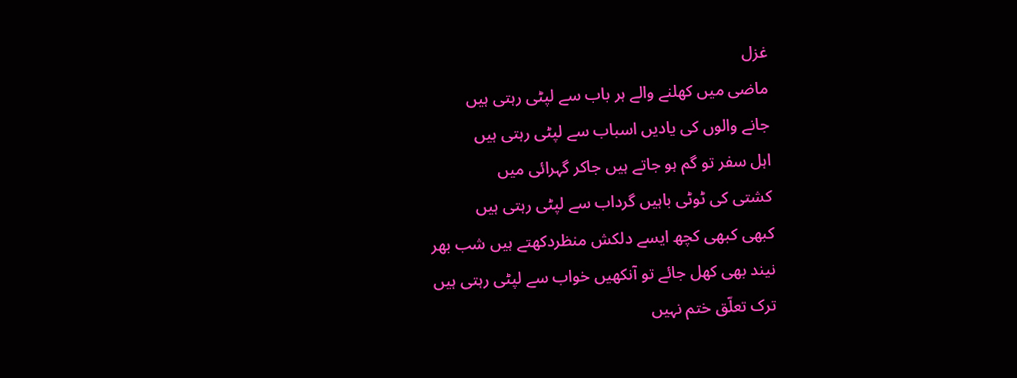غزل
ماضی میں کھلنے والے ہر باب سے لپٹی رہتی ہیں
جانے والوں کی یادیں اسباب سے لپٹی رہتی ہیں
اہل سفر تو گم ہو جاتے ہیں جاکر گہرائی میں
کشتی کی ٹوٹی باہیں گرداب سے لپٹی رہتی ہیں
کبھی کبھی کچھ ایسے دلکش منظردکھتے ہیں شب بھر
نیند بھی کھل جائے تو آنکھیں خواب سے لپٹی رہتی ہیں
ترک تعلّق ختم نہیں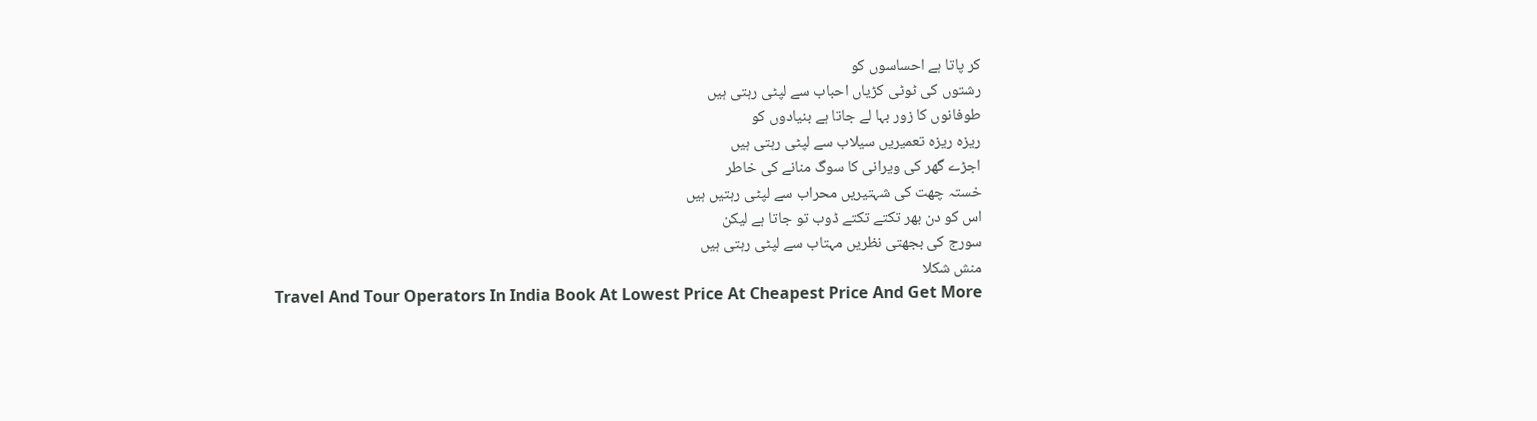کر پاتا ہے احساسوں کو
رشتوں کی ٹوٹی کڑیاں احباب سے لپٹی رہتی ہیں
طوفانوں کا زور بہا لے جاتا ہے بنیادوں کو
ریزہ ریزہ تعمیریں سیلاب سے لپٹی رہتی ہیں
اجڑے گھر کی ویرانی کا سوگ منانے کی خاطر
خستہ چھت کی شہتیریں محراب سے لپٹی رہتیں ہیں
اس کو دن بھر تکتے تکتے ڈوب تو جاتا ہے لیکن
سورج کی بجھتی نظریں مہتاب سے لپٹی رہتی ہیں
منش شکلا
Travel And Tour Operators In India Book At Lowest Price At Cheapest Price And Get More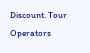Discount. Tour Operators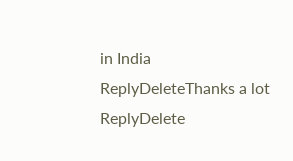in India
ReplyDeleteThanks a lot
ReplyDelete